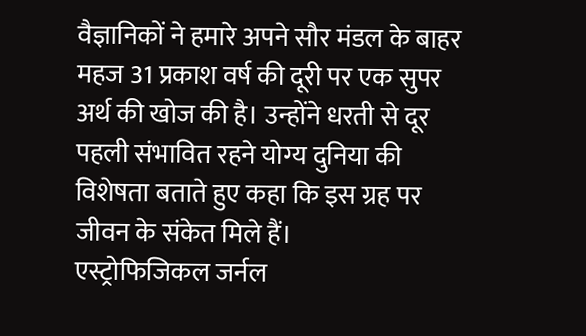वैज्ञानिकों ने हमारे अपने सौर मंडल के बाहर महज 31 प्रकाश वर्ष की दूरी पर एक सुपर अर्थ की खोज की है। उन्होंने धरती से दूर पहली संभावित रहने योग्य दुनिया की विशेषता बताते हुए कहा कि इस ग्रह पर जीवन के संकेत मिले हैं।
एस्ट्रोफिजिकल जर्नल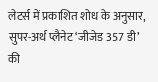लेटर्स में प्रकाशित शोध के अनुसार, सुपर-अर्थ प्लैनेट ‘जीजेड 357 डी’ की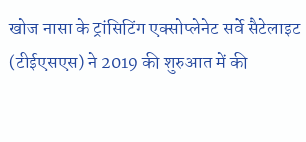खोज नासा के ट्रांसिटिंग एक्सोप्लेनेट सर्वे सैटेलाइट (टीईएसएस) ने 2019 की शुरुआत में की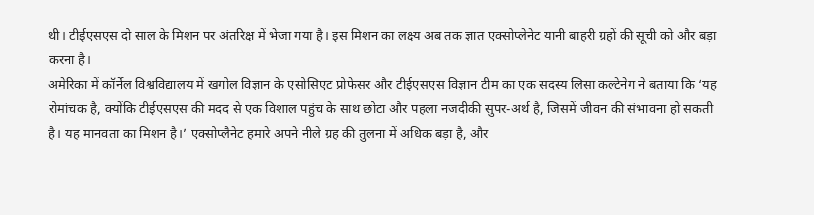थी। टीईएसएस दो साल के मिशन पर अंतरिक्ष में भेजा गया है। इस मिशन का लक्ष्य अब तक ज्ञात एक्सोप्लेनेट यानी बाहरी ग्रहों की सूची को और बड़ा करना है।
अमेरिका में कॉर्नेल विश्वविद्यालय में खगोल विज्ञान के एसोसिएट प्रोफेसर और टीईएसएस विज्ञान टीम का एक सदस्य लिसा कल्टेनेग ने बताया कि ‘यह रोमांचक है, क्योंकि टीईएसएस की मदद से एक विशाल पहुंच के साथ छोटा और पहला नजदीकी सुपर-अर्थ है, जिसमें जीवन की संभावना हो सकती है। यह मानवता का मिशन है।’ एक्सोप्लैनेट हमारे अपने नीले ग्रह की तुलना में अधिक बड़ा है, और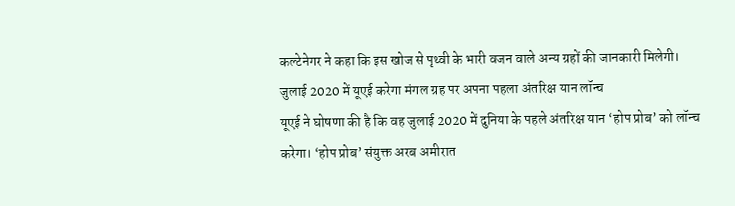कल्टेनेगर ने कहा कि इस खोज से पृथ्वी के भारी वजन वाले अन्य ग्रहों की जानकारी मिलेगी।
जुलाई 2020 में यूएई करेगा मंगल ग्रह पर अपना पहला अंतरिक्ष यान लॉन्च
यूएई ने घोषणा की है कि वह जुलाई 2020 में दुनिया के पहले अंतरिक्ष यान ‘होप प्रोब’ को लॉन्च करेगा। ‘होप प्रोब’ संयुक्त अरब अमीरात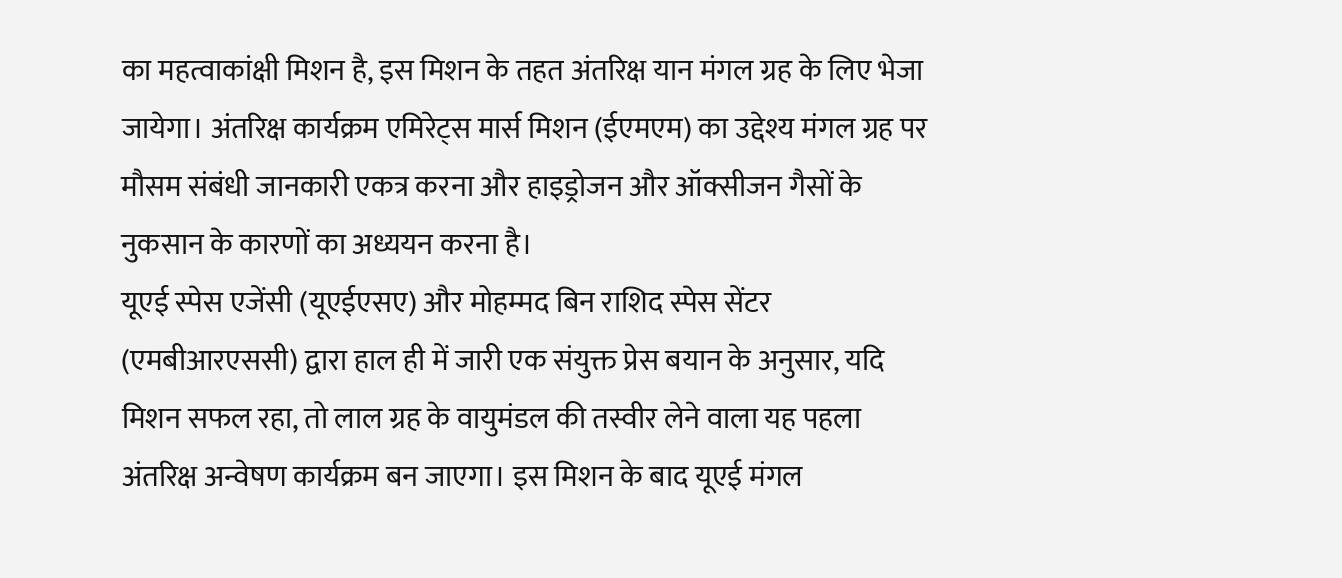का महत्वाकांक्षी मिशन है, इस मिशन के तहत अंतरिक्ष यान मंगल ग्रह के लिए भेजा जायेगा। अंतरिक्ष कार्यक्रम एमिरेट्स मार्स मिशन (ईएमएम) का उद्देश्य मंगल ग्रह पर मौसम संबंधी जानकारी एकत्र करना और हाइड्रोजन और ऑक्सीजन गैसों के नुकसान के कारणों का अध्ययन करना है।
यूएई स्पेस एजेंसी (यूएईएसए) और मोहम्मद बिन राशिद स्पेस सेंटर (एमबीआरएससी) द्वारा हाल ही में जारी एक संयुक्त प्रेस बयान के अनुसार, यदि मिशन सफल रहा, तो लाल ग्रह के वायुमंडल की तस्वीर लेने वाला यह पहला अंतरिक्ष अन्वेषण कार्यक्रम बन जाएगा। इस मिशन के बाद यूएई मंगल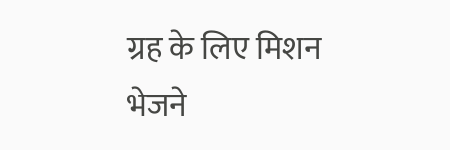ग्रह के लिए मिशन भेजने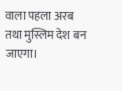वाला पहला अरब तथा मुस्लिम देश बन जाएगा।